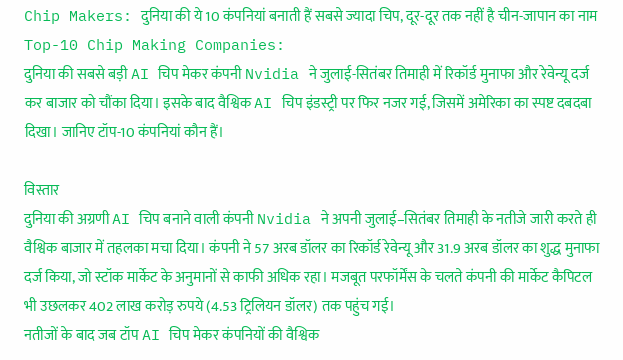Chip Makers: दुनिया की ये 10 कंपनियां बनाती हैं सबसे ज्यादा चिप, दूर-दूर तक नहीं है चीन-जापान का नाम
Top-10 Chip Making Companies:
दुनिया की सबसे बड़ी AI चिप मेकर कंपनी Nvidia ने जुलाई-सितंबर तिमाही में रिकॉर्ड मुनाफा और रेवेन्यू दर्ज कर बाजार को चौंका दिया। इसके बाद वैश्विक AI चिप इंडस्ट्री पर फिर नजर गई, जिसमें अमेरिका का स्पष्ट दबदबा दिखा। जानिए टॉप-10 कंपनियां कौन हैं।

विस्तार
दुनिया की अग्रणी AI चिप बनाने वाली कंपनी Nvidia ने अपनी जुलाई–सितंबर तिमाही के नतीजे जारी करते ही वैश्विक बाजार में तहलका मचा दिया। कंपनी ने 57 अरब डॉलर का रिकॉर्ड रेवेन्यू और 31.9 अरब डॉलर का शुद्ध मुनाफा दर्ज किया, जो स्टॉक मार्केट के अनुमानों से काफी अधिक रहा। मजबूत परफॉर्मेंस के चलते कंपनी की मार्केट कैपिटल भी उछलकर 402 लाख करोड़ रुपये (4.53 ट्रिलियन डॉलर) तक पहुंच गई।
नतीजों के बाद जब टॉप AI चिप मेकर कंपनियों की वैश्विक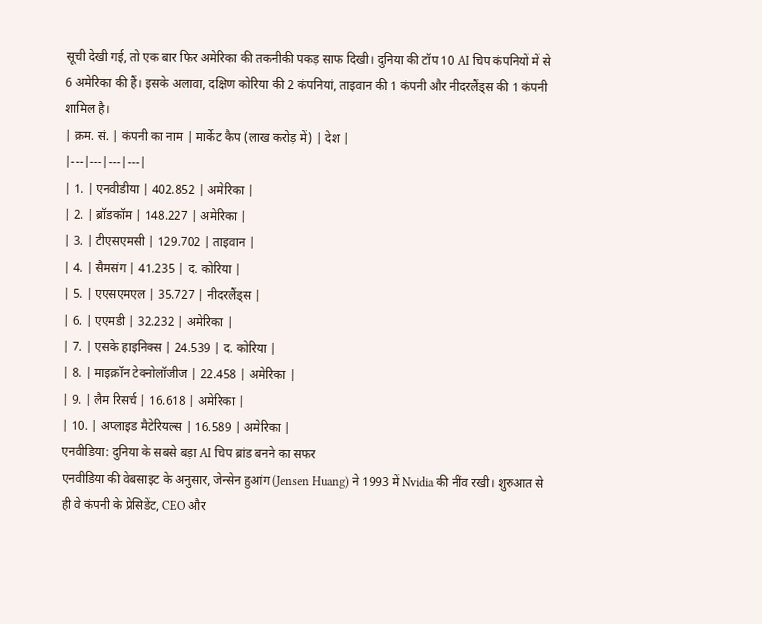सूची देखी गई, तो एक बार फिर अमेरिका की तकनीकी पकड़ साफ दिखी। दुनिया की टॉप 10 AI चिप कंपनियों में से 6 अमेरिका की हैं। इसके अलावा, दक्षिण कोरिया की 2 कंपनियां, ताइवान की 1 कंपनी और नीदरलैंड्स की 1 कंपनी शामिल है।
| क्रम. सं. | कंपनी का नाम | मार्केट कैप (लाख करोड़ में) | देश |
|---|---|---|---|
| 1. | एनवीडीया | 402.852 | अमेरिका |
| 2. | ब्रॉडकॉम | 148.227 | अमेरिका |
| 3. | टीएसएमसी | 129.702 | ताइवान |
| 4. | सैमसंग | 41.235 | द. कोरिया |
| 5. | एएसएमएल | 35.727 | नीदरलैंड्स |
| 6. | एएमडी | 32.232 | अमेरिका |
| 7. | एसके हाइनिक्स | 24.539 | द. कोरिया |
| 8. | माइक्रॉन टेक्नोलॉजीज | 22.458 | अमेरिका |
| 9. | लैम रिसर्च | 16.618 | अमेरिका |
| 10. | अप्लाइड मैटेरियल्स | 16.589 | अमेरिका |
एनवीडिया: दुनिया के सबसे बड़ा AI चिप ब्रांड बनने का सफर
एनवीडिया की वेबसाइट के अनुसार, जेन्सेन हुआंग (Jensen Huang) ने 1993 में Nvidia की नींव रखी। शुरुआत से ही वे कंपनी के प्रेसिडेंट, CEO और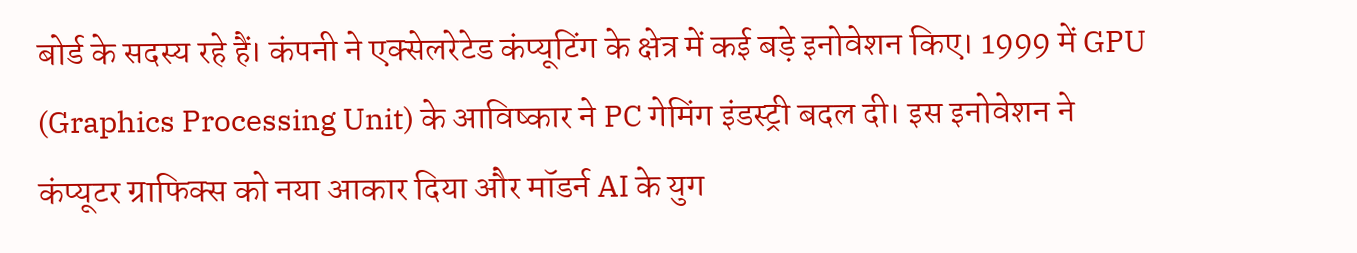बोर्ड के सदस्य रहे हैं। कंपनी ने एक्सेलरेटेड कंप्यूटिंग के क्षेत्र में कई बड़े इनोवेशन किए। 1999 में GPU (Graphics Processing Unit) के आविष्कार ने PC गेमिंग इंडस्ट्री बदल दी। इस इनोवेशन ने कंप्यूटर ग्राफिक्स को नया आकार दिया और मॉडर्न AI के युग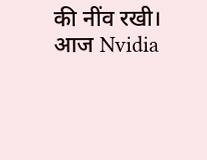की नींव रखी।
आज Nvidia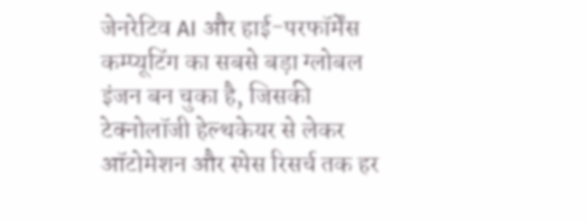जेनरेटिव AI और हाई-परफॉर्मेंस कम्प्यूटिंग का सबसे बड़ा ग्लोबल इंजन बन चुका है, जिसकी टेक्नोलॉजी हेल्थकेयर से लेकर ऑटोमेशन और स्पेस रिसर्च तक हर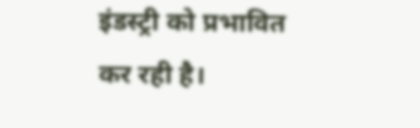इंडस्ट्री को प्रभावित कर रही है।